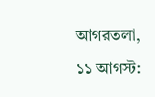আগরতলা, ১১ আগস্ট: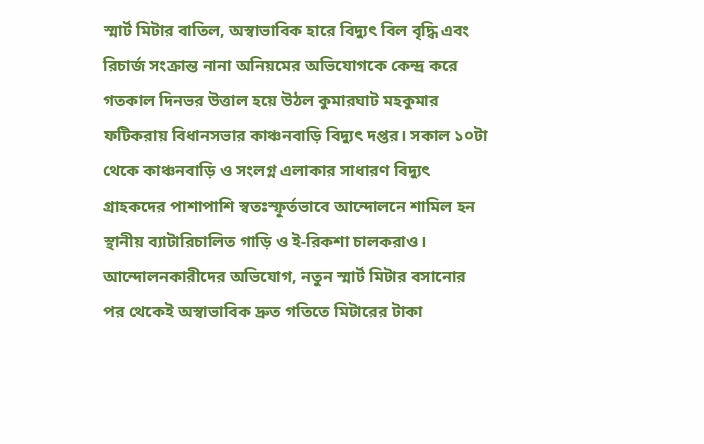স্মার্ট মিটার বাতিল, অস্বাভাবিক হারে বিদ্যুৎ বিল বৃদ্ধি এবং রিচার্জ সংক্রান্ত নানা অনিয়মের অভিযোগকে কেন্দ্র করে গতকাল দিনভর উত্তাল হয়ে উঠল কুমারঘাট মহকুমার ফটিকরায় বিধানসভার কাঞ্চনবাড়ি বিদ্যুৎ দপ্তর। সকাল ১০টা থেকে কাঞ্চনবাড়ি ও সংলগ্ন এলাকার সাধারণ বিদ্যুৎ গ্রাহকদের পাশাপাশি স্বতঃস্ফূর্তভাবে আন্দোলনে শামিল হন স্থানীয় ব্যাটারিচালিত গাড়ি ও ই-রিকশা চালকরাও।
আন্দোলনকারীদের অভিযোগ, নতুন স্মার্ট মিটার বসানোর পর থেকেই অস্বাভাবিক দ্রুত গতিতে মিটারের টাকা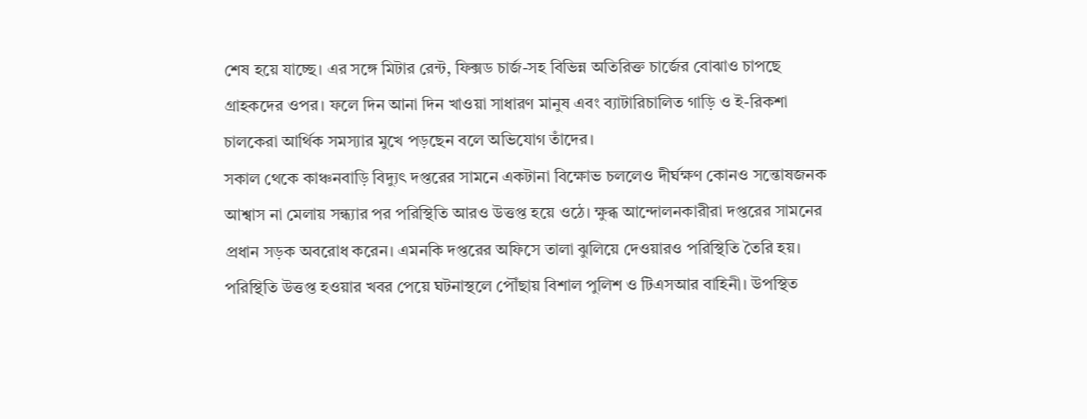শেষ হয়ে যাচ্ছে। এর সঙ্গে মিটার রেন্ট, ফিক্সড চার্জ-সহ বিভিন্ন অতিরিক্ত চার্জের বোঝাও চাপছে গ্রাহকদের ওপর। ফলে দিন আনা দিন খাওয়া সাধারণ মানুষ এবং ব্যাটারিচালিত গাড়ি ও ই-রিকশা চালকেরা আর্থিক সমস্যার মুখে পড়ছেন বলে অভিযোগ তাঁদের।
সকাল থেকে কাঞ্চনবাড়ি বিদ্যুৎ দপ্তরের সামনে একটানা বিক্ষোভ চললেও দীর্ঘক্ষণ কোনও সন্তোষজনক আশ্বাস না মেলায় সন্ধ্যার পর পরিস্থিতি আরও উত্তপ্ত হয়ে ওঠে। ক্ষুব্ধ আন্দোলনকারীরা দপ্তরের সামনের প্রধান সড়ক অবরোধ করেন। এমনকি দপ্তরের অফিসে তালা ঝুলিয়ে দেওয়ারও পরিস্থিতি তৈরি হয়।
পরিস্থিতি উত্তপ্ত হওয়ার খবর পেয়ে ঘটনাস্থলে পৌঁছায় বিশাল পুলিশ ও টিএসআর বাহিনী। উপস্থিত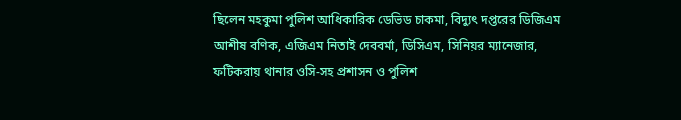ছিলেন মহকুমা পুলিশ আধিকারিক ডেভিড চাকমা, বিদ্যুৎ দপ্তরের ডিজিএম আশীষ বণিক, এজিএম নিতাই দেববর্মা, ডিসিএম, সিনিয়র ম্যানেজার, ফটিকরায় থানার ওসি-সহ প্রশাসন ও পুলিশ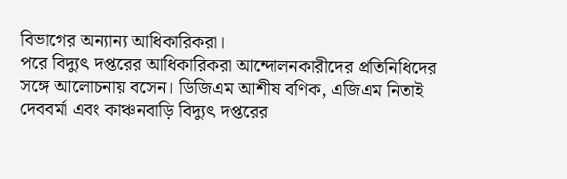বিভাগের অন্যান্য আধিকারিকরা।
পরে বিদ্যুৎ দপ্তরের আধিকারিকরা আন্দোলনকারীদের প্রতিনিধিদের সঙ্গে আলোচনায় বসেন। ডিজিএম আশীষ বণিক, এজিএম নিতাই দেববর্মা এবং কাঞ্চনবাড়ি বিদ্যুৎ দপ্তরের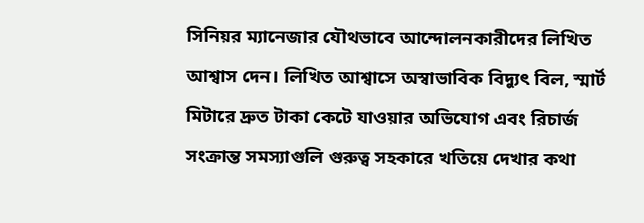সিনিয়র ম্যানেজার যৌথভাবে আন্দোলনকারীদের লিখিত আশ্বাস দেন। লিখিত আশ্বাসে অস্বাভাবিক বিদ্যুৎ বিল, স্মার্ট মিটারে দ্রুত টাকা কেটে যাওয়ার অভিযোগ এবং রিচার্জ সংক্রান্ত সমস্যাগুলি গুরুত্ব সহকারে খতিয়ে দেখার কথা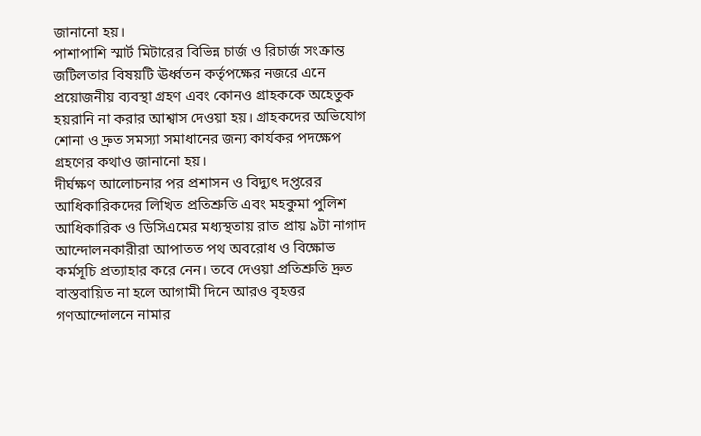জানানো হয়।
পাশাপাশি স্মার্ট মিটারের বিভিন্ন চার্জ ও রিচার্জ সংক্রান্ত জটিলতার বিষয়টি ঊর্ধ্বতন কর্তৃপক্ষের নজরে এনে প্রয়োজনীয় ব্যবস্থা গ্রহণ এবং কোনও গ্রাহককে অহেতুক হয়রানি না করার আশ্বাস দেওয়া হয়। গ্রাহকদের অভিযোগ শোনা ও দ্রুত সমস্যা সমাধানের জন্য কার্যকর পদক্ষেপ গ্রহণের কথাও জানানো হয়।
দীর্ঘক্ষণ আলোচনার পর প্রশাসন ও বিদ্যুৎ দপ্তরের আধিকারিকদের লিখিত প্রতিশ্রুতি এবং মহকুমা পুলিশ আধিকারিক ও ডিসিএমের মধ্যস্থতায় রাত প্রায় ৯টা নাগাদ আন্দোলনকারীরা আপাতত পথ অবরোধ ও বিক্ষোভ কর্মসূচি প্রত্যাহার করে নেন। তবে দেওয়া প্রতিশ্রুতি দ্রুত বাস্তবায়িত না হলে আগামী দিনে আরও বৃহত্তর গণআন্দোলনে নামার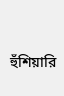হুঁশিয়ারি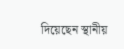দিয়েছেন স্থানীয়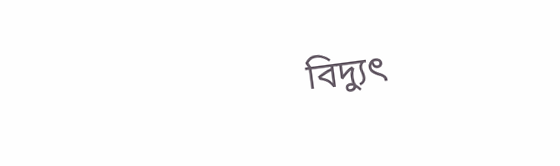বিদ্যুৎ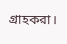গ্রাহকরা।